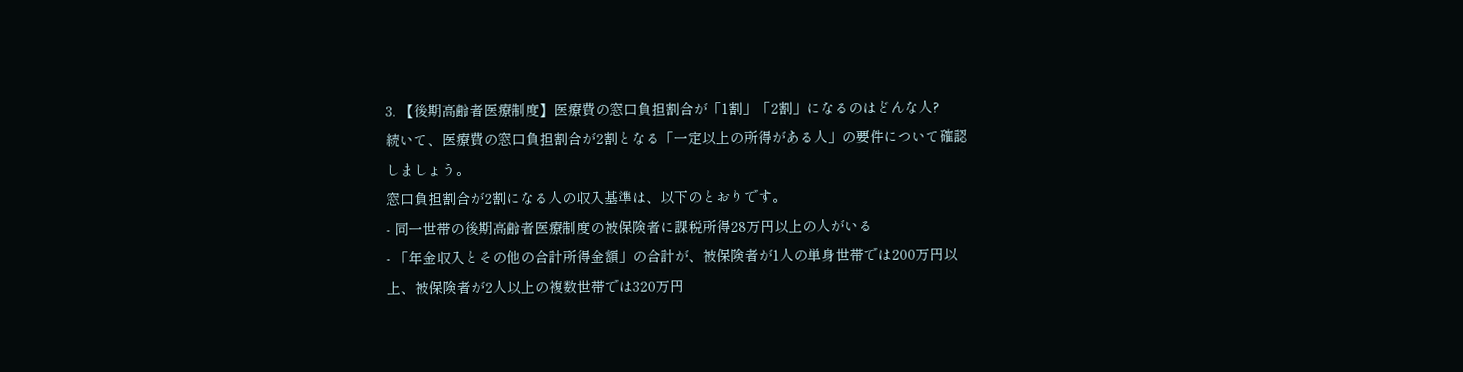3. 【後期高齢者医療制度】医療費の窓口負担割合が「1割」「2割」になるのはどんな人?
続いて、医療費の窓口負担割合が2割となる「一定以上の所得がある人」の要件について確認しましょう。
窓口負担割合が2割になる人の収入基準は、以下のとおりです。
- 同一世帯の後期高齢者医療制度の被保険者に課税所得28万円以上の人がいる
- 「年金収入とその他の合計所得金額」の合計が、被保険者が1人の単身世帯では200万円以上、被保険者が2人以上の複数世帯では320万円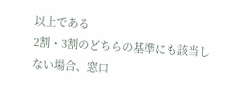以上である
2割・3割のどちらの基準にも該当しない場合、窓口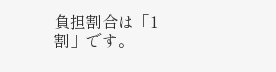負担割合は「1割」です。